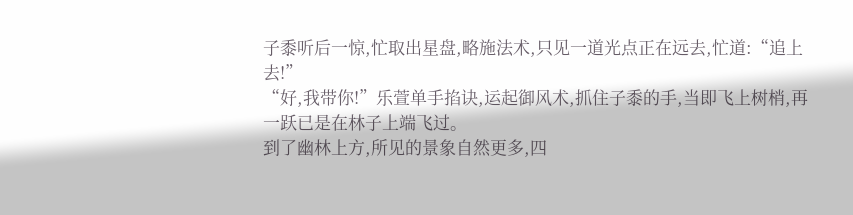子黍听后一惊,忙取出星盘,略施法术,只见一道光点正在远去,忙道:“追上去!”
“好,我带你!”乐萱单手掐诀,运起御风术,抓住子黍的手,当即飞上树梢,再一跃已是在林子上端飞过。
到了幽林上方,所见的景象自然更多,四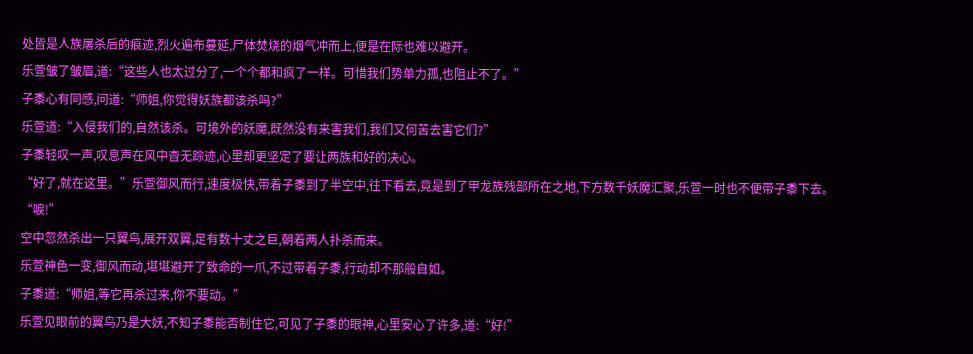处皆是人族屠杀后的痕迹,烈火遍布蔓延,尸体焚烧的烟气冲而上,便是在际也难以避开。
乐萱皱了皱眉,道:“这些人也太过分了,一个个都和疯了一样。可惜我们势单力孤,也阻止不了。”
子黍心有同感,问道:“师姐,你觉得妖族都该杀吗?”
乐萱道:“入侵我们的,自然该杀。可境外的妖魔,既然没有来害我们,我们又何苦去害它们?”
子黍轻叹一声,叹息声在风中杳无踪迹,心里却更坚定了要让两族和好的决心。
“好了,就在这里。”乐萱御风而行,速度极快,带着子黍到了半空中,往下看去,竟是到了甲龙族残部所在之地,下方数千妖魔汇聚,乐萱一时也不便带子黍下去。
“唳!”
空中忽然杀出一只翼鸟,展开双翼,足有数十丈之巨,朝着两人扑杀而来。
乐萱神色一变,御风而动,堪堪避开了致命的一爪,不过带着子黍,行动却不那般自如。
子黍道:“师姐,等它再杀过来,你不要动。”
乐萱见眼前的翼鸟乃是大妖,不知子黍能否制住它,可见了子黍的眼神,心里安心了许多,道:“好!”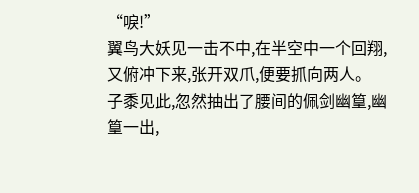“唳!”
翼鸟大妖见一击不中,在半空中一个回翔,又俯冲下来,张开双爪,便要抓向两人。
子黍见此,忽然抽出了腰间的佩剑幽篁,幽篁一出,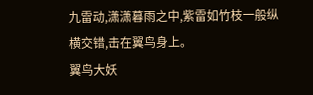九雷动,潇潇暮雨之中,紫雷如竹枝一般纵横交错,击在翼鸟身上。
翼鸟大妖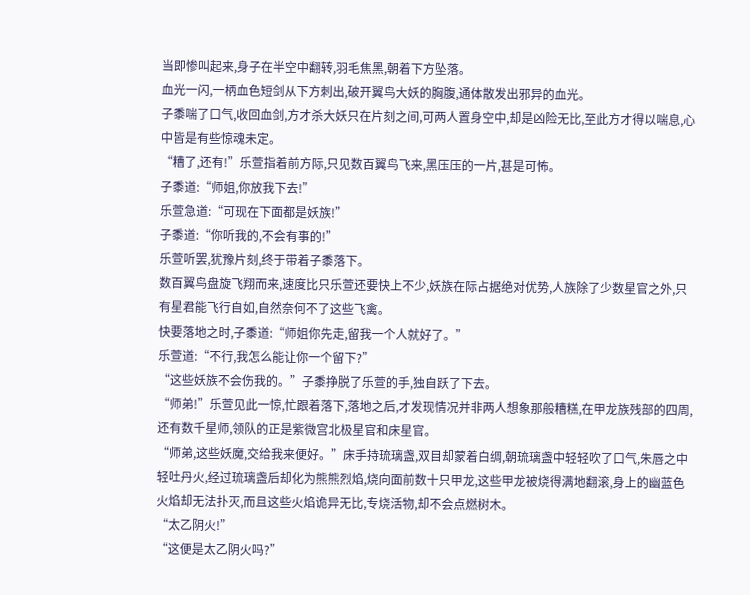当即惨叫起来,身子在半空中翻转,羽毛焦黑,朝着下方坠落。
血光一闪,一柄血色短剑从下方刺出,破开翼鸟大妖的胸腹,通体散发出邪异的血光。
子黍喘了口气,收回血剑,方才杀大妖只在片刻之间,可两人置身空中,却是凶险无比,至此方才得以喘息,心中皆是有些惊魂未定。
“糟了,还有!”乐萱指着前方际,只见数百翼鸟飞来,黑压压的一片,甚是可怖。
子黍道:“师姐,你放我下去!”
乐萱急道:“可现在下面都是妖族!”
子黍道:“你听我的,不会有事的!”
乐萱听罢,犹豫片刻,终于带着子黍落下。
数百翼鸟盘旋飞翔而来,速度比只乐萱还要快上不少,妖族在际占据绝对优势,人族除了少数星官之外,只有星君能飞行自如,自然奈何不了这些飞禽。
快要落地之时,子黍道:“师姐你先走,留我一个人就好了。”
乐萱道:“不行,我怎么能让你一个留下?”
“这些妖族不会伤我的。”子黍挣脱了乐萱的手,独自跃了下去。
“师弟!”乐萱见此一惊,忙跟着落下,落地之后,才发现情况并非两人想象那般糟糕,在甲龙族残部的四周,还有数千星师,领队的正是紫微宫北极星官和床星官。
“师弟,这些妖魔,交给我来便好。”床手持琉璃盏,双目却蒙着白绸,朝琉璃盏中轻轻吹了口气,朱唇之中轻吐丹火,经过琉璃盏后却化为熊熊烈焰,烧向面前数十只甲龙,这些甲龙被烧得满地翻滚,身上的幽蓝色火焰却无法扑灭,而且这些火焰诡异无比,专烧活物,却不会点燃树木。
“太乙阴火!”
“这便是太乙阴火吗?”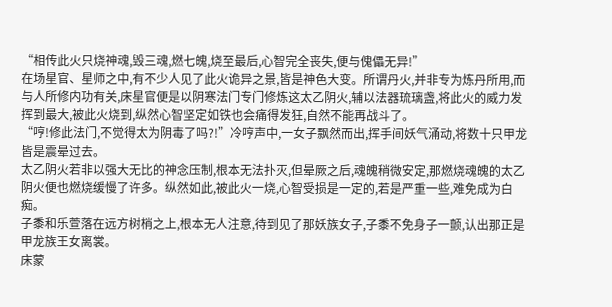“相传此火只烧神魂,毁三魂,燃七魄,烧至最后,心智完全丧失,便与傀儡无异!”
在场星官、星师之中,有不少人见了此火诡异之景,皆是神色大变。所谓丹火,并非专为炼丹所用,而与人所修内功有关,床星官便是以阴寒法门专门修炼这太乙阴火,辅以法器琉璃盏,将此火的威力发挥到最大,被此火烧到,纵然心智坚定如铁也会痛得发狂,自然不能再战斗了。
“哼!修此法门,不觉得太为阴毒了吗?!”冷哼声中,一女子飘然而出,挥手间妖气涌动,将数十只甲龙皆是震晕过去。
太乙阴火若非以强大无比的神念压制,根本无法扑灭,但晕厥之后,魂魄稍微安定,那燃烧魂魄的太乙阴火便也燃烧缓慢了许多。纵然如此,被此火一烧,心智受损是一定的,若是严重一些,难免成为白痴。
子黍和乐萱落在远方树梢之上,根本无人注意,待到见了那妖族女子,子黍不免身子一颤,认出那正是甲龙族王女离裳。
床蒙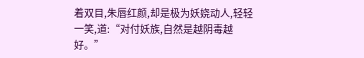着双目,朱唇红颜,却是极为妖娆动人,轻轻一笑,道:“对付妖族,自然是越阴毒越好。”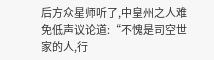后方众星师听了,中皇州之人难免低声议论道:“不愧是司空世家的人,行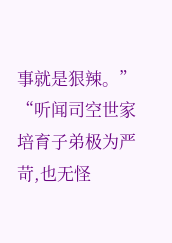事就是狠辣。”
“听闻司空世家培育子弟极为严苛,也无怪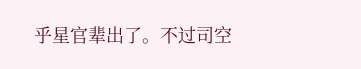乎星官辈出了。不过司空